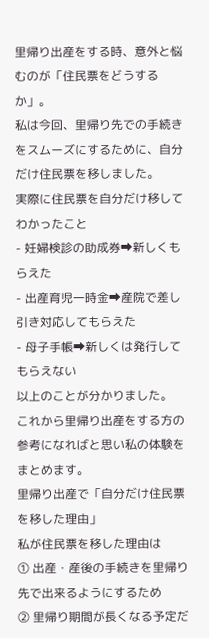里帰り出産をする時、意外と悩むのが「住民票をどうするか」。
私は今回、里帰り先での手続きをスムーズにするために、自分だけ住民票を移しました。
実際に住民票を自分だけ移してわかったこと
- 妊婦検診の助成券➡新しくもらえた
- 出産育児一時金➡産院で差し引き対応してもらえた
- 母子手帳➡新しくは発行してもらえない
以上のことが分かりました。
これから里帰り出産をする方の参考になればと思い私の体験をまとめます。
里帰り出産で「自分だけ住民票を移した理由」
私が住民票を移した理由は
① 出産・産後の手続きを里帰り先で出来るようにするため
② 里帰り期間が長くなる予定だ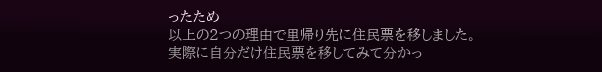ったため
以上の2つの理由で里帰り先に住民票を移しました。
実際に自分だけ住民票を移してみて分かっ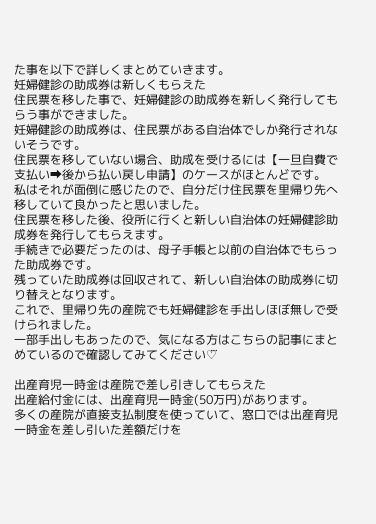た事を以下で詳しくまとめていきます。
妊婦健診の助成券は新しくもらえた
住民票を移した事で、妊婦健診の助成券を新しく発行してもらう事ができました。
妊婦健診の助成券は、住民票がある自治体でしか発行されないそうです。
住民票を移していない場合、助成を受けるには【一旦自費で支払い➡後から払い戻し申請】のケースがほとんどです。
私はそれが面倒に感じたので、自分だけ住民票を里帰り先へ移していて良かったと思いました。
住民票を移した後、役所に行くと新しい自治体の妊婦健診助成券を発行してもらえます。
手続きで必要だったのは、母子手帳と以前の自治体でもらった助成券です。
残っていた助成券は回収されて、新しい自治体の助成券に切り替えとなります。
これで、里帰り先の産院でも妊婦健診を手出しほぼ無しで受けられました。
一部手出しもあったので、気になる方はこちらの記事にまとめているので確認してみてください♡⃛

出産育児一時金は産院で差し引きしてもらえた
出産給付金には、出産育児一時金(50万円)があります。
多くの産院が直接支払制度を使っていて、窓口では出産育児一時金を差し引いた差額だけを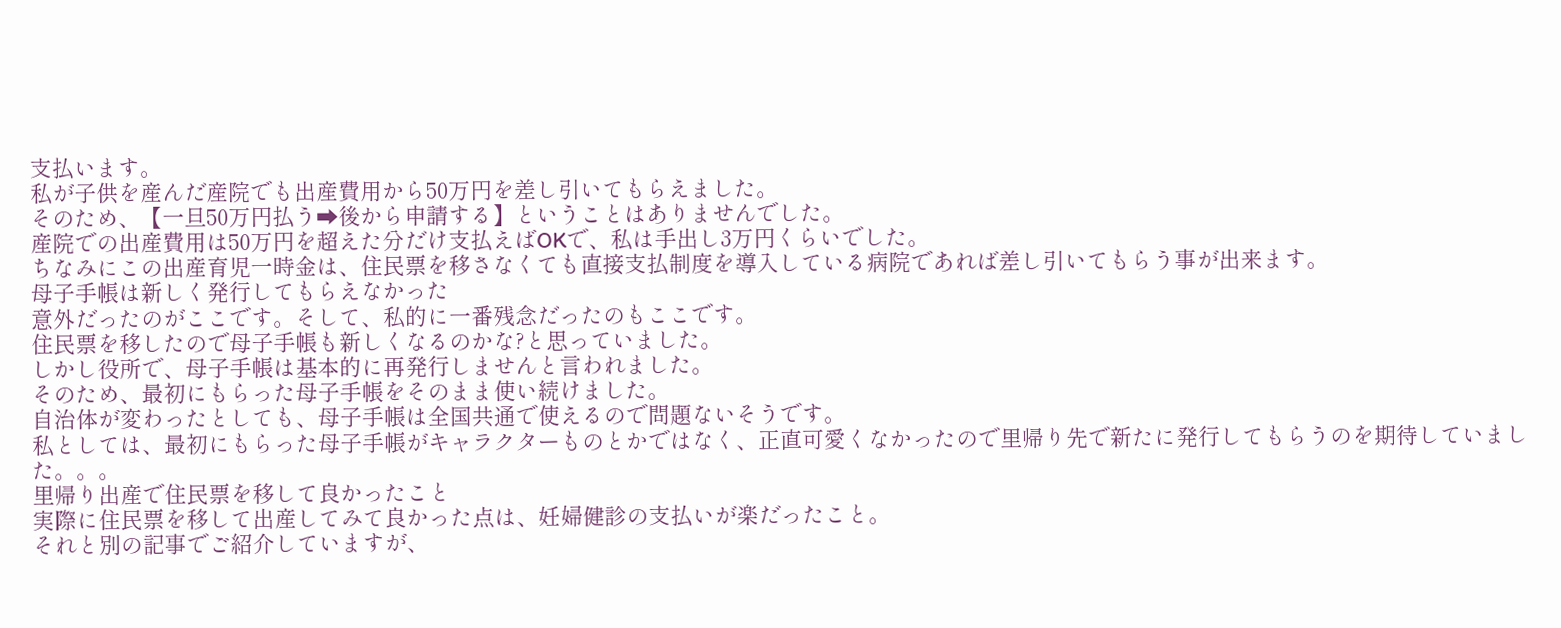支払います。
私が子供を産んだ産院でも出産費用から50万円を差し引いてもらえました。
そのため、【一旦50万円払う➡後から申請する】ということはありませんでした。
産院での出産費用は50万円を超えた分だけ支払えばOKで、私は手出し3万円くらいでした。
ちなみにこの出産育児一時金は、住民票を移さなくても直接支払制度を導入している病院であれば差し引いてもらう事が出来ます。
母子手帳は新しく発行してもらえなかった
意外だったのがここです。そして、私的に一番残念だったのもここです。
住民票を移したので母子手帳も新しくなるのかな?と思っていました。
しかし役所で、母子手帳は基本的に再発行しませんと言われました。
そのため、最初にもらった母子手帳をそのまま使い続けました。
自治体が変わったとしても、母子手帳は全国共通で使えるので問題ないそうです。
私としては、最初にもらった母子手帳がキャラクターものとかではなく、正直可愛くなかったので里帰り先で新たに発行してもらうのを期待していました。。。
里帰り出産で住民票を移して良かったこと
実際に住民票を移して出産してみて良かった点は、妊婦健診の支払いが楽だったこと。
それと別の記事でご紹介していますが、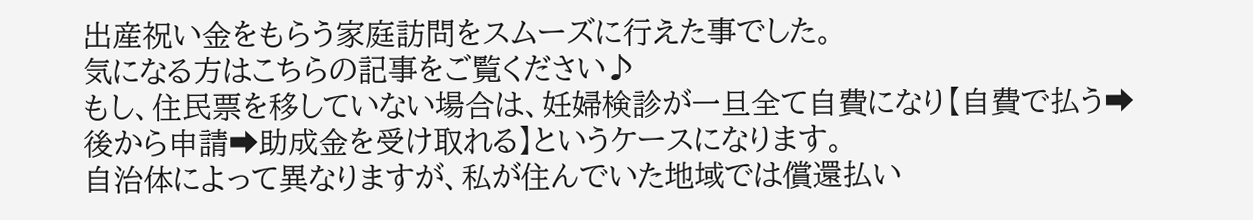出産祝い金をもらう家庭訪問をスムーズに行えた事でした。
気になる方はこちらの記事をご覧ください♪
もし、住民票を移していない場合は、妊婦検診が一旦全て自費になり【自費で払う➡後から申請➡助成金を受け取れる】というケースになります。
自治体によって異なりますが、私が住んでいた地域では償還払い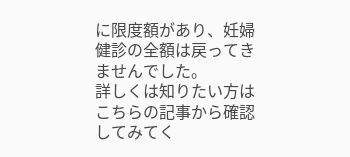に限度額があり、妊婦健診の全額は戻ってきませんでした。
詳しくは知りたい方はこちらの記事から確認してみてく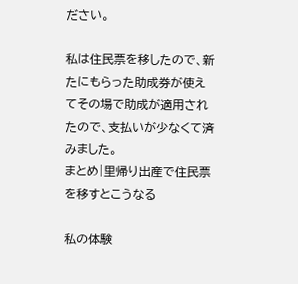ださい。

私は住民票を移したので、新たにもらった助成券が使えてその場で助成が適用されたので、支払いが少なくて済みました。
まとめ|里帰り出産で住民票を移すとこうなる

私の体験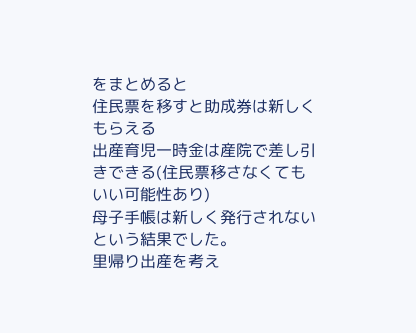をまとめると
住民票を移すと助成券は新しくもらえる
出産育児一時金は産院で差し引きできる(住民票移さなくてもいい可能性あり)
母子手帳は新しく発行されない
という結果でした。
里帰り出産を考え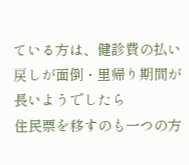ている方は、健診費の払い戻しが面倒・里帰り期間が長いようでしたら
住民票を移すのも一つの方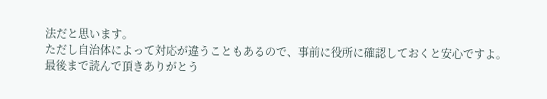法だと思います。
ただし自治体によって対応が違うこともあるので、事前に役所に確認しておくと安心ですよ。
最後まで読んで頂きありがとう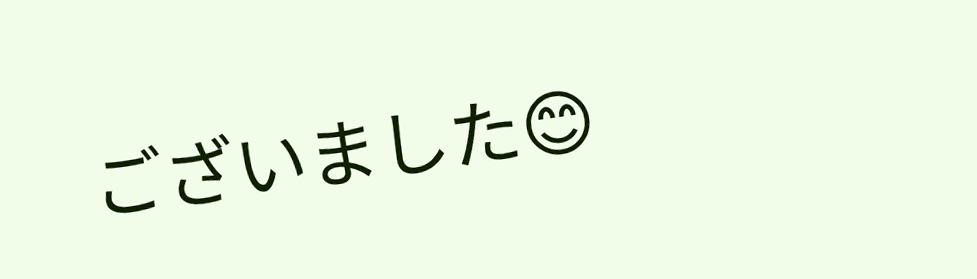ございました😊